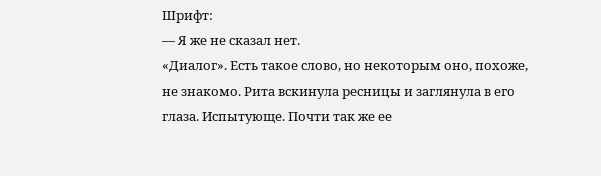Шрифт:
— Я же не сказал нет.
«Диалог». Есть такое слово, но некоторым оно, похоже, не знакомо. Рита вскинула ресницы и заглянула в его глаза. Испытующе. Почти так же ее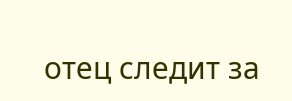отец следит за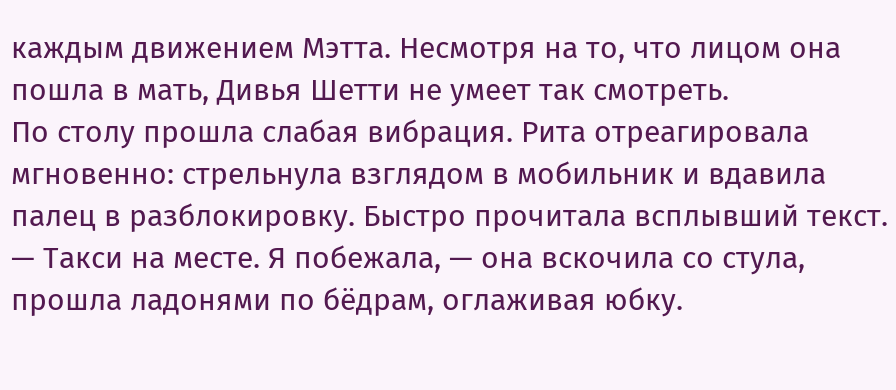каждым движением Мэтта. Несмотря на то, что лицом она пошла в мать, Дивья Шетти не умеет так смотреть.
По столу прошла слабая вибрация. Рита отреагировала мгновенно: стрельнула взглядом в мобильник и вдавила палец в разблокировку. Быстро прочитала всплывший текст.
— Такси на месте. Я побежала, — она вскочила со стула, прошла ладонями по бёдрам, оглаживая юбку.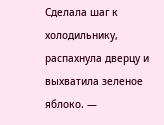Сделала шаг к холодильнику, распахнула дверцу и выхватила зеленое яблоко. —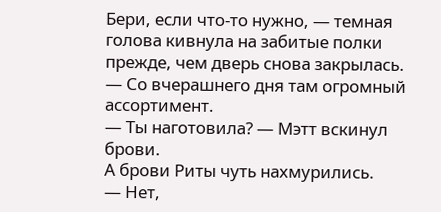Бери, если что-то нужно, — темная голова кивнула на забитые полки прежде, чем дверь снова закрылась. — Со вчерашнего дня там огромный ассортимент.
— Ты наготовила? — Мэтт вскинул брови.
А брови Риты чуть нахмурились.
— Нет,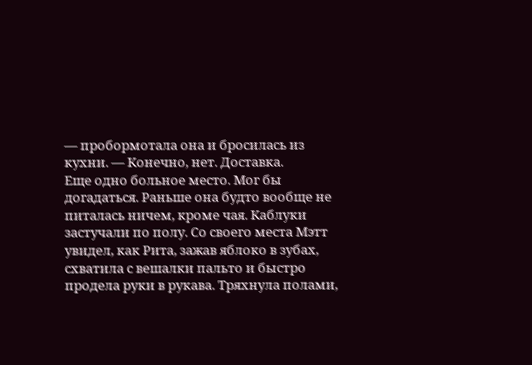— пробормотала она и бросилась из кухни. — Конечно, нет. Доставка.
Еще одно больное место. Мог бы догадаться. Раньше она будто вообще не питалась ничем, кроме чая. Каблуки застучали по полу. Со своего места Мэтт увидел, как Рита, зажав яблоко в зубах, схватила с вешалки пальто и быстро продела руки в рукава. Тряхнула полами,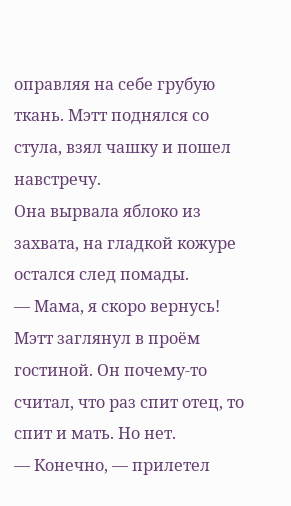оправляя на себе грубую ткань. Мэтт поднялся со стула, взял чашку и пошел навстречу.
Она вырвала яблоко из захвата, на гладкой кожуре остался след помады.
— Мама, я скоро вернусь!
Мэтт заглянул в проём гостиной. Он почему-то считал, что раз спит отец, то спит и мать. Но нет.
— Конечно, — прилетел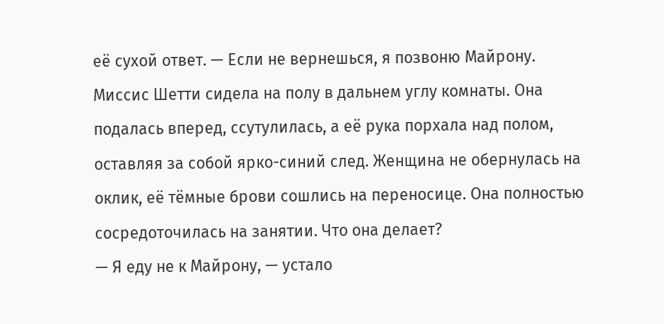её сухой ответ. — Если не вернешься, я позвоню Майрону.
Миссис Шетти сидела на полу в дальнем углу комнаты. Она подалась вперед, ссутулилась, а её рука порхала над полом, оставляя за собой ярко-синий след. Женщина не обернулась на оклик, её тёмные брови сошлись на переносице. Она полностью сосредоточилась на занятии. Что она делает?
— Я еду не к Майрону, — устало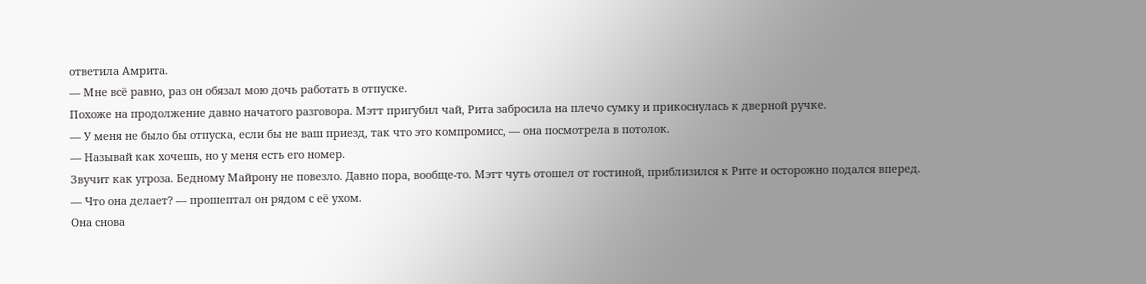ответила Амрита.
— Мне всё равно, раз он обязал мою дочь работать в отпуске.
Похоже на продолжение давно начатого разговора. Мэтт пригубил чай, Рита забросила на плечо сумку и прикоснулась к дверной ручке.
— У меня не было бы отпуска, если бы не ваш приезд, так что это компромисс, — она посмотрела в потолок.
— Называй как хочешь, но у меня есть его номер.
Звучит как угроза. Бедному Майрону не повезло. Давно пора, вообще-то. Мэтт чуть отошел от гостиной, приблизился к Рите и осторожно подался вперед.
— Что она делает? — прошептал он рядом с её ухом.
Она снова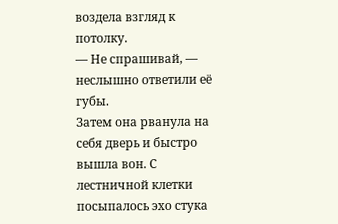воздела взгляд к потолку.
— Не спрашивай, — неслышно ответили её губы.
Затем она рванула на себя дверь и быстро вышла вон. С лестничной клетки посыпалось эхо стука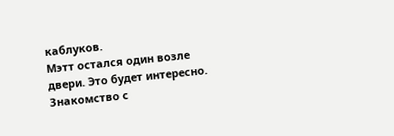каблуков.
Мэтт остался один возле двери. Это будет интересно. Знакомство с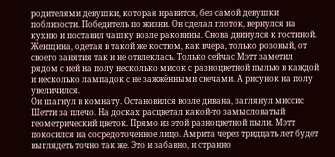родителями девушки, которая нравится, без самой девушки поблизости. Победитель по жизни. Он сделал глоток, вернулся на кухню и поставил чашку возле раковины. Снова двинулся к гостиной. Женщина, одетая в такой же костюм, как вчера, только розовый, от своего занятия так и не отвлеклась. Только сейчас Мэтт заметил рядом с ней на полу несколько мисок с разноцветной пылью в каждой и несколько лампадок с не зажжёнными свечами. А рисунок на полу увеличился.
Он шагнул в комнату. Остановился возле дивана, заглянул миссис Шетти за плечо. На досках расцветал какой-то замысловатый геометрический цветок. Прямо из этой разноцветной пыли. Мэтт покосился на сосредоточенное лицо. Амрита через тридцать лет будет выглядеть точно так же. Это и забавно, и странно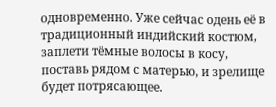одновременно. Уже сейчас одень её в традиционный индийский костюм, заплети тёмные волосы в косу, поставь рядом с матерью, и зрелище будет потрясающее.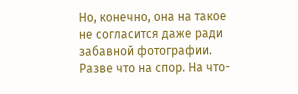Но, конечно, она на такое не согласится даже ради забавной фотографии. Разве что на спор. На что-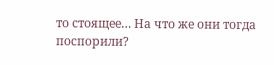то стоящее… На что же они тогда поспорили?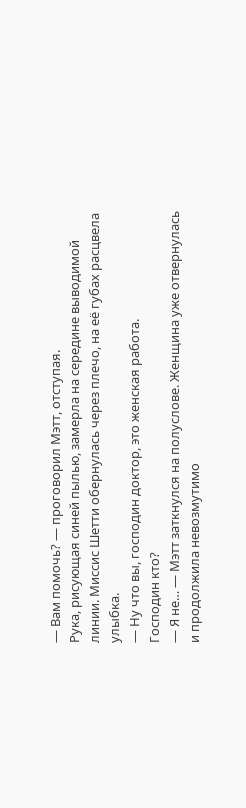— Вам помочь? — проговорил Мэтт, отступая.
Рука, рисующая синей пылью, замерла на середине выводимой линии. Миссис Шетти обернулась через плечо, на её губах расцвела улыбка.
— Ну что вы, господин доктор, это женская работа.
Господин кто?
— Я не… — Мэтт заткнулся на полуслове. Женщина уже отвернулась и продолжила невозмутимо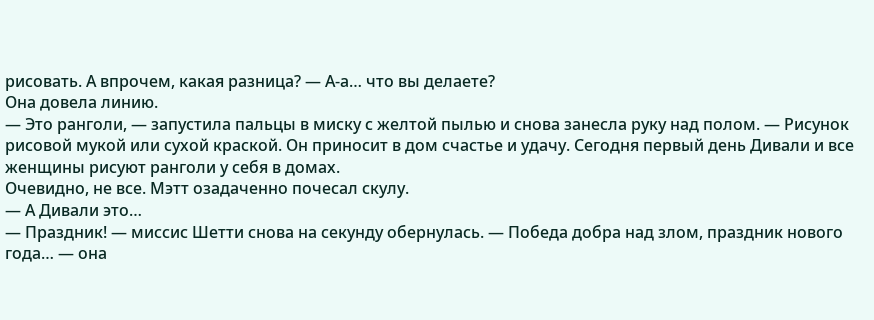рисовать. А впрочем, какая разница? — А-а… что вы делаете?
Она довела линию.
— Это ранголи, — запустила пальцы в миску с желтой пылью и снова занесла руку над полом. — Рисунок рисовой мукой или сухой краской. Он приносит в дом счастье и удачу. Сегодня первый день Дивали и все женщины рисуют ранголи у себя в домах.
Очевидно, не все. Мэтт озадаченно почесал скулу.
— А Дивали это…
— Праздник! — миссис Шетти снова на секунду обернулась. — Победа добра над злом, праздник нового года… — она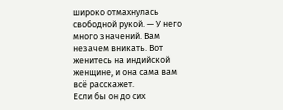широко отмахнулась свободной рукой. — У него много значений. Вам незачем вникать. Вот женитесь на индийской женщине, и она сама вам всё расскажет.
Если бы он до сих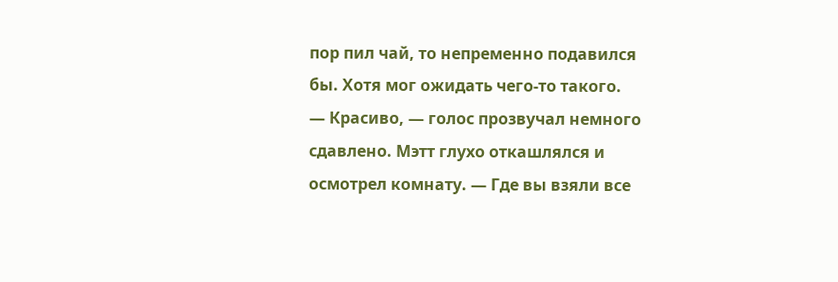пор пил чай, то непременно подавился бы. Хотя мог ожидать чего-то такого.
— Красиво, — голос прозвучал немного сдавлено. Мэтт глухо откашлялся и осмотрел комнату. — Где вы взяли все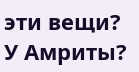эти вещи? У Амриты?